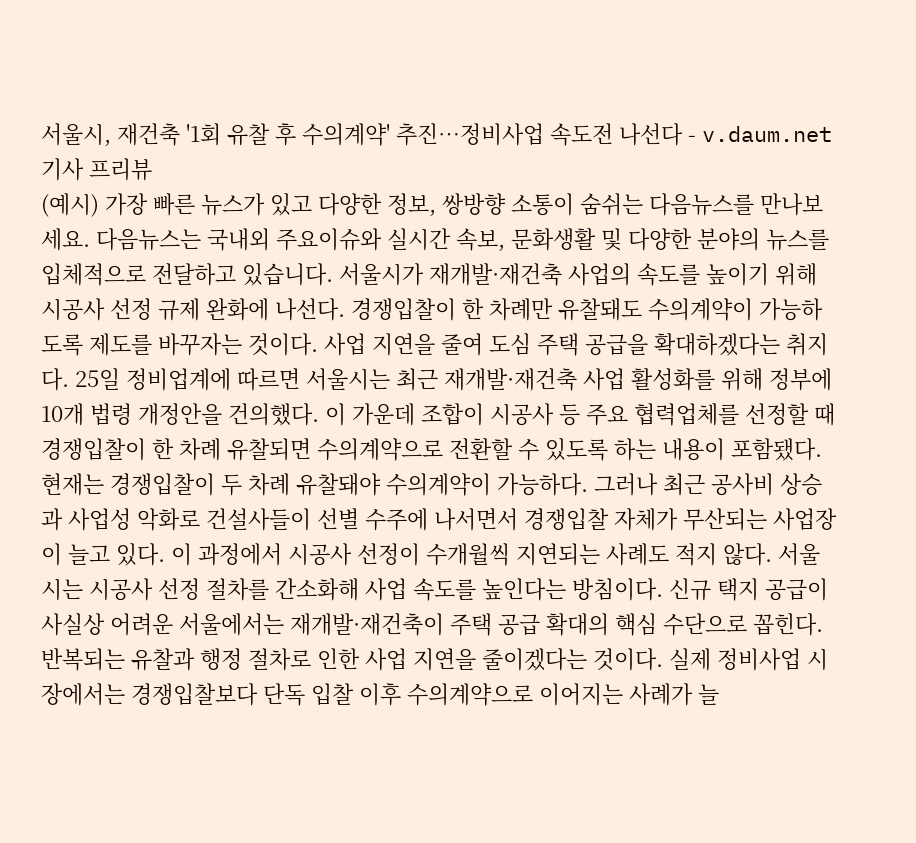서울시, 재건축 '1회 유찰 후 수의계약' 추진…정비사업 속도전 나선다 - v.daum.net
기사 프리뷰
(예시) 가장 빠른 뉴스가 있고 다양한 정보, 쌍방향 소통이 숨쉬는 다음뉴스를 만나보세요. 다음뉴스는 국내외 주요이슈와 실시간 속보, 문화생활 및 다양한 분야의 뉴스를 입체적으로 전달하고 있습니다. 서울시가 재개발·재건축 사업의 속도를 높이기 위해 시공사 선정 규제 완화에 나선다. 경쟁입찰이 한 차례만 유찰돼도 수의계약이 가능하도록 제도를 바꾸자는 것이다. 사업 지연을 줄여 도심 주택 공급을 확대하겠다는 취지다. 25일 정비업계에 따르면 서울시는 최근 재개발·재건축 사업 활성화를 위해 정부에 10개 법령 개정안을 건의했다. 이 가운데 조합이 시공사 등 주요 협력업체를 선정할 때 경쟁입찰이 한 차례 유찰되면 수의계약으로 전환할 수 있도록 하는 내용이 포함됐다. 현재는 경쟁입찰이 두 차례 유찰돼야 수의계약이 가능하다. 그러나 최근 공사비 상승과 사업성 악화로 건설사들이 선별 수주에 나서면서 경쟁입찰 자체가 무산되는 사업장이 늘고 있다. 이 과정에서 시공사 선정이 수개월씩 지연되는 사례도 적지 않다. 서울시는 시공사 선정 절차를 간소화해 사업 속도를 높인다는 방침이다. 신규 택지 공급이 사실상 어려운 서울에서는 재개발·재건축이 주택 공급 확대의 핵심 수단으로 꼽힌다. 반복되는 유찰과 행정 절차로 인한 사업 지연을 줄이겠다는 것이다. 실제 정비사업 시장에서는 경쟁입찰보다 단독 입찰 이후 수의계약으로 이어지는 사례가 늘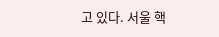고 있다. 서울 핵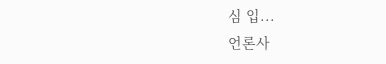심 입...
언론사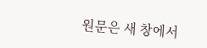원문은 새 창에서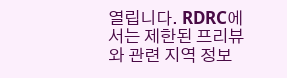열립니다. RDRC에서는 제한된 프리뷰와 관련 지역 정보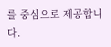를 중심으로 제공합니다.